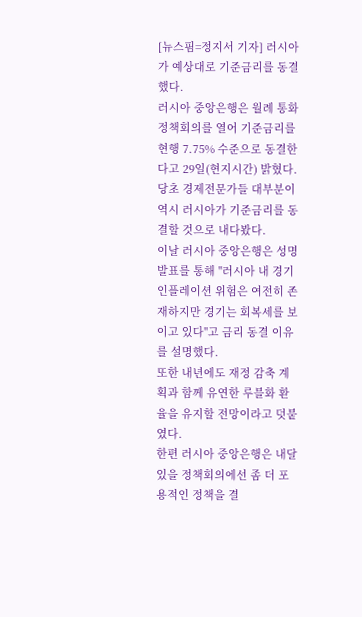[뉴스핌=정지서 기자] 러시아가 예상대로 기준금리를 동결했다.
러시아 중앙은행은 월례 통화 정책회의를 열어 기준금리를 현행 7.75% 수준으로 동결한다고 29일(현지시간) 밝혔다.
당초 경제전문가들 대부분이 역시 러시아가 기준금리를 동결할 것으로 내다봤다.
이날 러시아 중앙은행은 성명 발표를 통해 "러시아 내 경기 인플레이션 위험은 여전히 존재하지만 경기는 회복세를 보이고 있다"고 금리 동결 이유를 설명했다.
또한 내년에도 재정 감축 계획과 함께 유연한 루블화 환율을 유지할 전망이라고 덧붙였다.
한편 러시아 중앙은행은 내달 있을 정책회의에선 좀 더 포용적인 정책을 결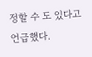정할 수 도 있다고 언급했다.